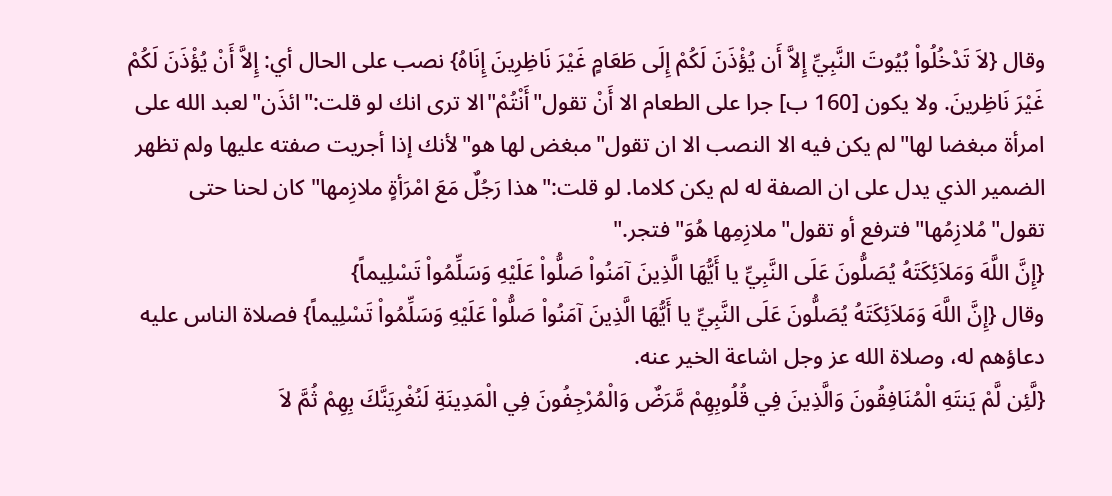وقال {لاَ تَدْخُلُواْ بُيُوتَ النَّبِيِّ إِلاَّ أَن يُؤْذَنَ لَكُمْ إِلَى طَعَامٍ غَيْرَ نَاظِرِينَ إِنَاهُ} نصب على الحال أي: إِلاَّ أَنْ يُؤْذَنَ لَكُمْ غَيْرَ نَاظِرينَ. ولا يكون [160 ب] جرا على الطعام الا أَنْ تقول"أَنْتُمْ"الا ترى انك لو قلت:"ائذَن"لعبد الله على امرأة مبغضا لها"لم يكن فيه الا النصب الا ان تقول"مبغض لها هو"لأنك إذا أجريت صفته عليها ولم تظهر الضمير الذي يدل على ان الصفة له لم يكن كلاما. لو قلت:"هذا رَجُلٌ مَعَ امْرَأةٍ ملازِمها"كان لحنا حتى تقول"مُلازِمُها"فترفع أو تقول"ملازِمِها هُوَ"فتجر."
{إِنَّ اللَّهَ وَمَلاَئِكَتَهُ يُصَلُّونَ عَلَى النَّبِيِّ يا أَيُّهَا الَّذِينَ آمَنُواْ صَلُّواْ عَلَيْهِ وَسَلِّمُواْ تَسْلِيماً}
وقال {إِنَّ اللَّهَ وَمَلاَئِكَتَهُ يُصَلُّونَ عَلَى النَّبِيِّ يا أَيُّهَا الَّذِينَ آمَنُواْ صَلُّواْ عَلَيْهِ وَسَلِّمُواْ تَسْلِيماً} فصلاة الناس عليه دعاؤهم له، وصلاة الله عز وجل اشاعة الخير عنه.
{لَّئِن لَّمْ يَنتَهِ الْمُنَافِقُونَ وَالَّذِينَ فِي قُلُوبِهِمْ مَّرَضٌ وَالْمُرْجِفُونَ فِي الْمَدِينَةِ لَنُغْرِيَنَّكَ بِهِمْ ثُمَّ لاَ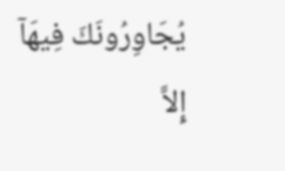يُجَاوِرُونَكَ فِيهَآ إِلاَّ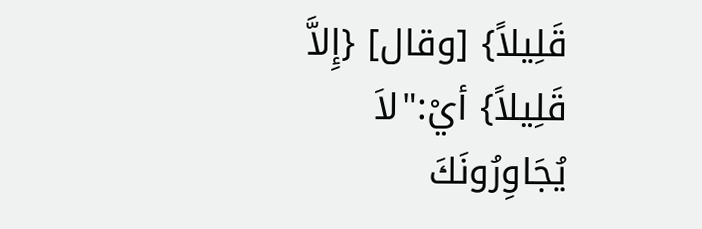قَلِيلاً} [وقال] {إِلاَّ قَلِيلاً} أيْ:"لاَ يُجَاوِرُونَكَ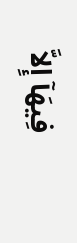فِيهَآ إِلاَّ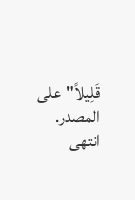قَلِيلاً"على المصدر. انتهى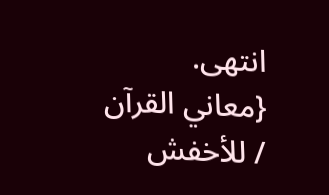انتهى. {معاني القرآن / للأخفش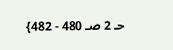حـ 2 صـ 480 - 482}